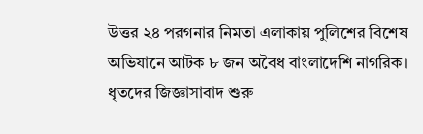উত্তর ২৪ পরগনার নিমতা এলাকায় পুলিশের বিশেষ অভিযানে আটক ৮ জন অবৈধ বাংলাদেশি নাগরিক। ধৃতদের জিজ্ঞাসাবাদ শুরু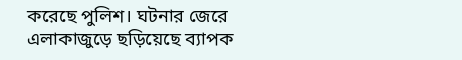করেছে পুলিশ। ঘটনার জেরে এলাকাজুড়ে ছড়িয়েছে ব্যাপক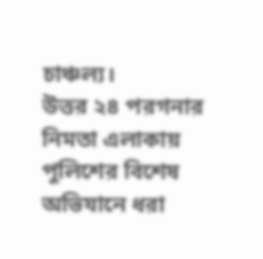চাঞ্চল্য।
উত্তর ২৪ পরগনার নিমতা এলাকায় পুলিশের বিশেষ অভিযানে ধরা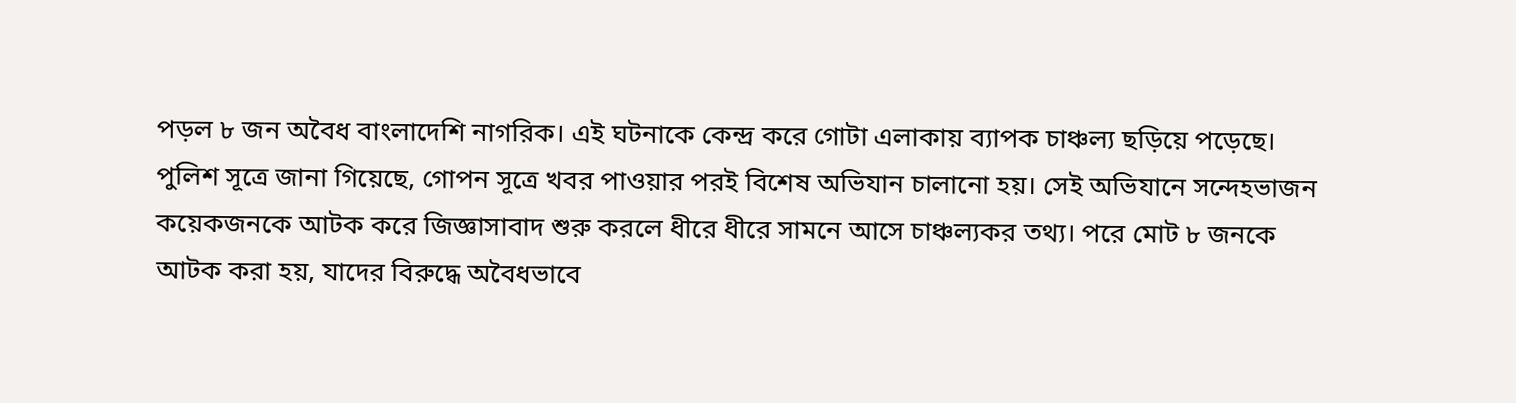পড়ল ৮ জন অবৈধ বাংলাদেশি নাগরিক। এই ঘটনাকে কেন্দ্র করে গোটা এলাকায় ব্যাপক চাঞ্চল্য ছড়িয়ে পড়েছে। পুলিশ সূত্রে জানা গিয়েছে, গোপন সূত্রে খবর পাওয়ার পরই বিশেষ অভিযান চালানো হয়। সেই অভিযানে সন্দেহভাজন কয়েকজনকে আটক করে জিজ্ঞাসাবাদ শুরু করলে ধীরে ধীরে সামনে আসে চাঞ্চল্যকর তথ্য। পরে মোট ৮ জনকে আটক করা হয়, যাদের বিরুদ্ধে অবৈধভাবে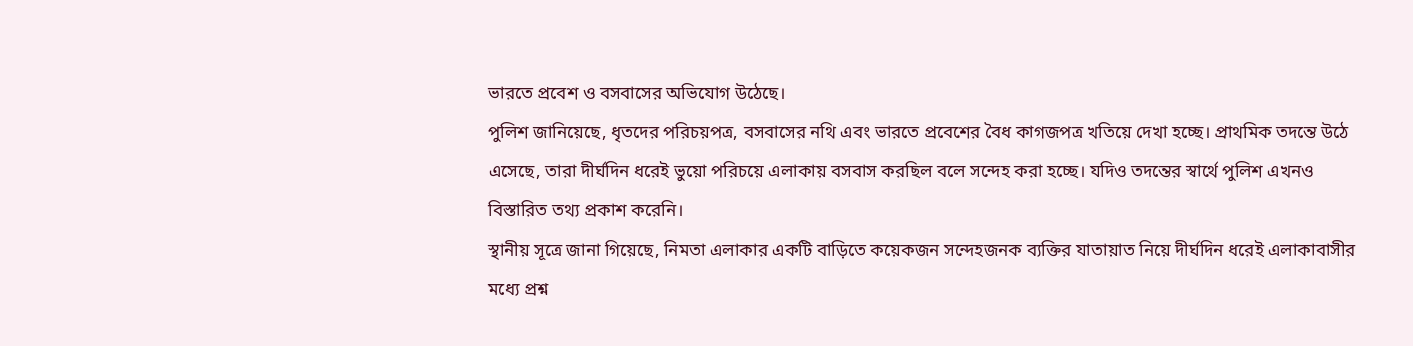ভারতে প্রবেশ ও বসবাসের অভিযোগ উঠেছে।
পুলিশ জানিয়েছে, ধৃতদের পরিচয়পত্র, বসবাসের নথি এবং ভারতে প্রবেশের বৈধ কাগজপত্র খতিয়ে দেখা হচ্ছে। প্রাথমিক তদন্তে উঠে এসেছে, তারা দীর্ঘদিন ধরেই ভুয়ো পরিচয়ে এলাকায় বসবাস করছিল বলে সন্দেহ করা হচ্ছে। যদিও তদন্তের স্বার্থে পুলিশ এখনও বিস্তারিত তথ্য প্রকাশ করেনি।
স্থানীয় সূত্রে জানা গিয়েছে, নিমতা এলাকার একটি বাড়িতে কয়েকজন সন্দেহজনক ব্যক্তির যাতায়াত নিয়ে দীর্ঘদিন ধরেই এলাকাবাসীর মধ্যে প্রশ্ন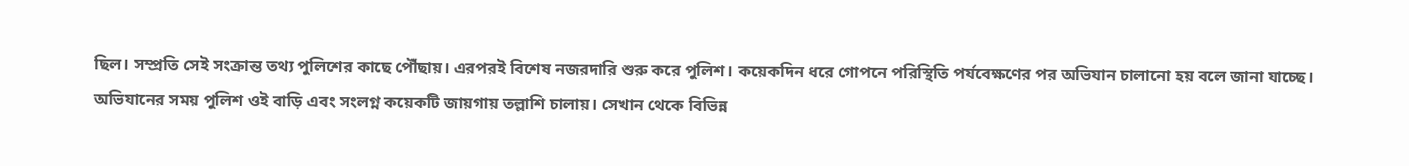ছিল। সম্প্রতি সেই সংক্রান্ত তথ্য পুলিশের কাছে পৌঁছায়। এরপরই বিশেষ নজরদারি শুরু করে পুলিশ। কয়েকদিন ধরে গোপনে পরিস্থিতি পর্যবেক্ষণের পর অভিযান চালানো হয় বলে জানা যাচ্ছে।
অভিযানের সময় পুলিশ ওই বাড়ি এবং সংলগ্ন কয়েকটি জায়গায় তল্লাশি চালায়। সেখান থেকে বিভিন্ন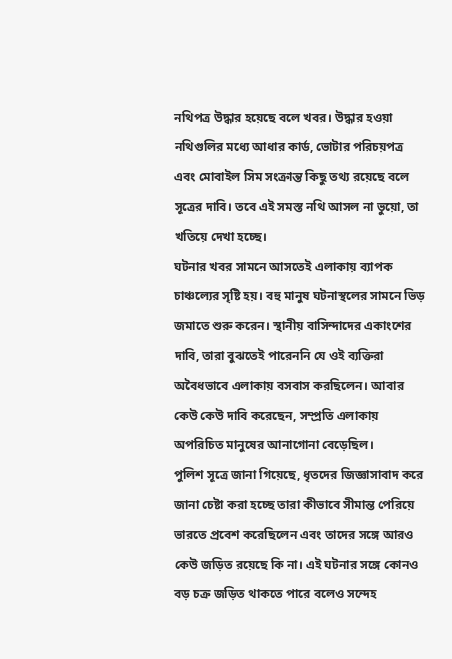নথিপত্র উদ্ধার হয়েছে বলে খবর। উদ্ধার হওয়া নথিগুলির মধ্যে আধার কার্ড, ভোটার পরিচয়পত্র এবং মোবাইল সিম সংক্রান্ত কিছু তথ্য রয়েছে বলে সূত্রের দাবি। তবে এই সমস্ত নথি আসল না ভুয়ো, তা খতিয়ে দেখা হচ্ছে।
ঘটনার খবর সামনে আসতেই এলাকায় ব্যাপক চাঞ্চল্যের সৃষ্টি হয়। বহু মানুষ ঘটনাস্থলের সামনে ভিড় জমাতে শুরু করেন। স্থানীয় বাসিন্দাদের একাংশের দাবি, তারা বুঝতেই পারেননি যে ওই ব্যক্তিরা অবৈধভাবে এলাকায় বসবাস করছিলেন। আবার কেউ কেউ দাবি করেছেন, সম্প্রতি এলাকায় অপরিচিত মানুষের আনাগোনা বেড়েছিল।
পুলিশ সূত্রে জানা গিয়েছে, ধৃতদের জিজ্ঞাসাবাদ করে জানা চেষ্টা করা হচ্ছে তারা কীভাবে সীমান্ত পেরিয়ে ভারতে প্রবেশ করেছিলেন এবং তাদের সঙ্গে আরও কেউ জড়িত রয়েছে কি না। এই ঘটনার সঙ্গে কোনও বড় চক্র জড়িত থাকতে পারে বলেও সন্দেহ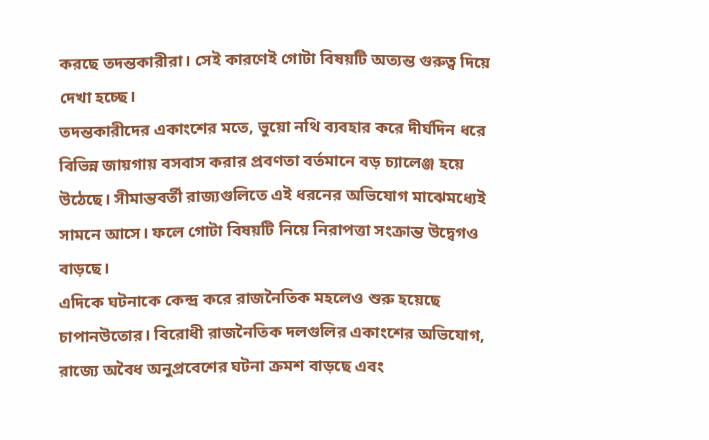করছে তদন্তকারীরা। সেই কারণেই গোটা বিষয়টি অত্যন্ত গুরুত্ব দিয়ে দেখা হচ্ছে।
তদন্তকারীদের একাংশের মতে, ভুয়ো নথি ব্যবহার করে দীর্ঘদিন ধরে বিভিন্ন জায়গায় বসবাস করার প্রবণতা বর্তমানে বড় চ্যালেঞ্জ হয়ে উঠেছে। সীমান্তবর্তী রাজ্যগুলিতে এই ধরনের অভিযোগ মাঝেমধ্যেই সামনে আসে। ফলে গোটা বিষয়টি নিয়ে নিরাপত্তা সংক্রান্ত উদ্বেগও বাড়ছে।
এদিকে ঘটনাকে কেন্দ্র করে রাজনৈতিক মহলেও শুরু হয়েছে চাপানউতোর। বিরোধী রাজনৈতিক দলগুলির একাংশের অভিযোগ, রাজ্যে অবৈধ অনুপ্রবেশের ঘটনা ক্রমশ বাড়ছে এবং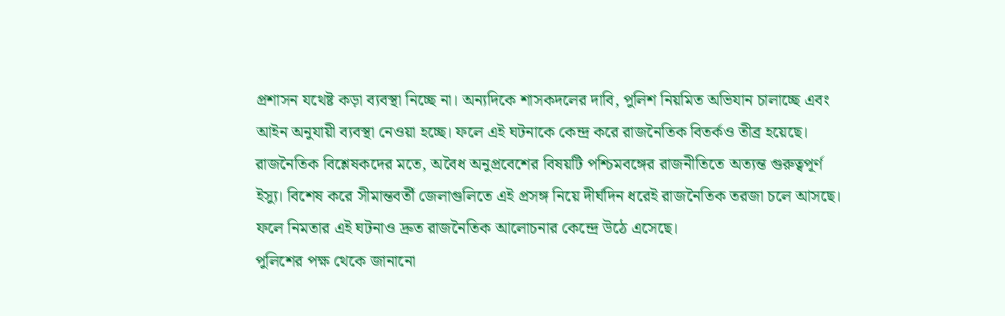প্রশাসন যথেষ্ট কড়া ব্যবস্থা নিচ্ছে না। অন্যদিকে শাসকদলের দাবি, পুলিশ নিয়মিত অভিযান চালাচ্ছে এবং আইন অনুযায়ী ব্যবস্থা নেওয়া হচ্ছে। ফলে এই ঘটনাকে কেন্দ্র করে রাজনৈতিক বিতর্কও তীব্র হয়েছে।
রাজনৈতিক বিশ্লেষকদের মতে, অবৈধ অনুপ্রবেশের বিষয়টি পশ্চিমবঙ্গের রাজনীতিতে অত্যন্ত গুরুত্বপূর্ণ ইস্যু। বিশেষ করে সীমান্তবর্তী জেলাগুলিতে এই প্রসঙ্গ নিয়ে দীর্ঘদিন ধরেই রাজনৈতিক তরজা চলে আসছে। ফলে নিমতার এই ঘটনাও দ্রুত রাজনৈতিক আলোচনার কেন্দ্রে উঠে এসেছে।
পুলিশের পক্ষ থেকে জানানো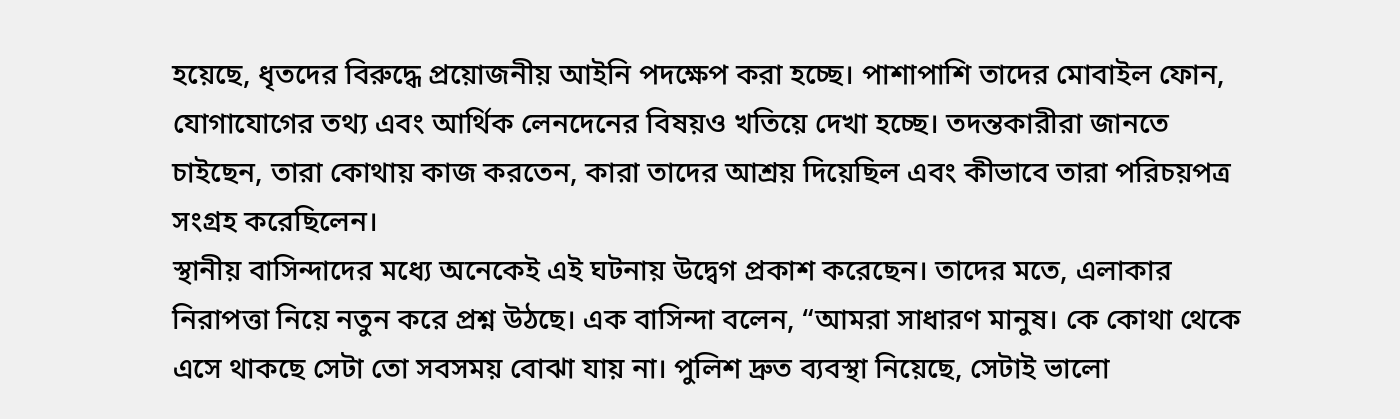হয়েছে, ধৃতদের বিরুদ্ধে প্রয়োজনীয় আইনি পদক্ষেপ করা হচ্ছে। পাশাপাশি তাদের মোবাইল ফোন, যোগাযোগের তথ্য এবং আর্থিক লেনদেনের বিষয়ও খতিয়ে দেখা হচ্ছে। তদন্তকারীরা জানতে চাইছেন, তারা কোথায় কাজ করতেন, কারা তাদের আশ্রয় দিয়েছিল এবং কীভাবে তারা পরিচয়পত্র সংগ্রহ করেছিলেন।
স্থানীয় বাসিন্দাদের মধ্যে অনেকেই এই ঘটনায় উদ্বেগ প্রকাশ করেছেন। তাদের মতে, এলাকার নিরাপত্তা নিয়ে নতুন করে প্রশ্ন উঠছে। এক বাসিন্দা বলেন, “আমরা সাধারণ মানুষ। কে কোথা থেকে এসে থাকছে সেটা তো সবসময় বোঝা যায় না। পুলিশ দ্রুত ব্যবস্থা নিয়েছে, সেটাই ভালো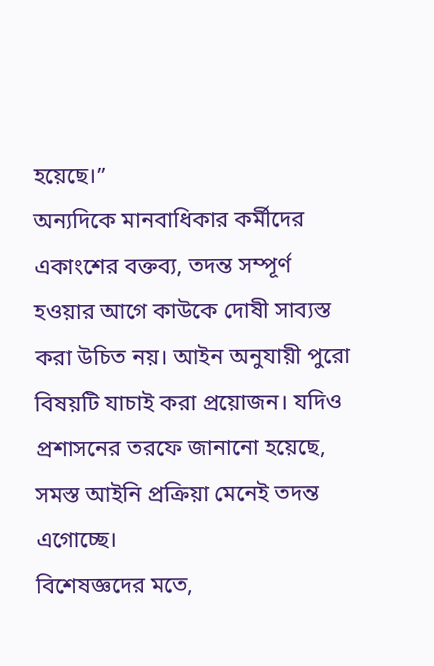হয়েছে।”
অন্যদিকে মানবাধিকার কর্মীদের একাংশের বক্তব্য, তদন্ত সম্পূর্ণ হওয়ার আগে কাউকে দোষী সাব্যস্ত করা উচিত নয়। আইন অনুযায়ী পুরো বিষয়টি যাচাই করা প্রয়োজন। যদিও প্রশাসনের তরফে জানানো হয়েছে, সমস্ত আইনি প্রক্রিয়া মেনেই তদন্ত এগোচ্ছে।
বিশেষজ্ঞদের মতে,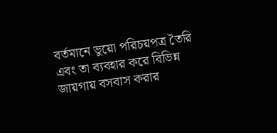বর্তমানে ভুয়ো পরিচয়পত্র তৈরি এবং তা ব্যবহার করে বিভিন্ন জায়গায় বসবাস করার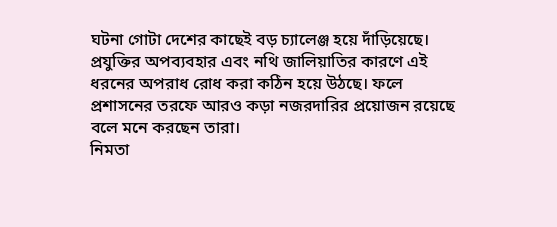ঘটনা গোটা দেশের কাছেই বড় চ্যালেঞ্জ হয়ে দাঁড়িয়েছে। প্রযুক্তির অপব্যবহার এবং নথি জালিয়াতির কারণে এই ধরনের অপরাধ রোধ করা কঠিন হয়ে উঠছে। ফলে প্রশাসনের তরফে আরও কড়া নজরদারির প্রয়োজন রয়েছে বলে মনে করছেন তারা।
নিমতা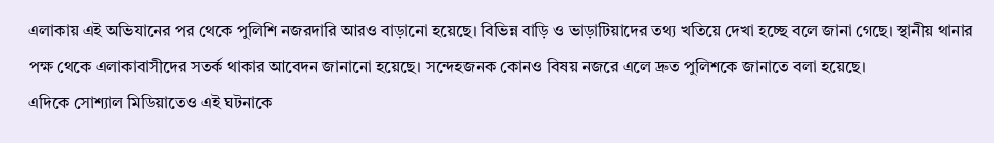এলাকায় এই অভিযানের পর থেকে পুলিশি নজরদারি আরও বাড়ানো হয়েছে। বিভিন্ন বাড়ি ও ভাড়াটিয়াদের তথ্য খতিয়ে দেখা হচ্ছে বলে জানা গেছে। স্থানীয় থানার পক্ষ থেকে এলাকাবাসীদের সতর্ক থাকার আবেদন জানানো হয়েছে। সন্দেহজনক কোনও বিষয় নজরে এলে দ্রুত পুলিশকে জানাতে বলা হয়েছে।
এদিকে সোশ্যাল মিডিয়াতেও এই ঘটনাকে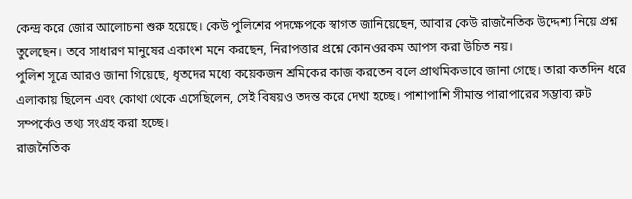কেন্দ্র করে জোর আলোচনা শুরু হয়েছে। কেউ পুলিশের পদক্ষেপকে স্বাগত জানিয়েছেন, আবার কেউ রাজনৈতিক উদ্দেশ্য নিয়ে প্রশ্ন তুলেছেন। তবে সাধারণ মানুষের একাংশ মনে করছেন, নিরাপত্তার প্রশ্নে কোনওরকম আপস করা উচিত নয়।
পুলিশ সূত্রে আরও জানা গিয়েছে, ধৃতদের মধ্যে কয়েকজন শ্রমিকের কাজ করতেন বলে প্রাথমিকভাবে জানা গেছে। তারা কতদিন ধরে এলাকায় ছিলেন এবং কোথা থেকে এসেছিলেন, সেই বিষয়ও তদন্ত করে দেখা হচ্ছে। পাশাপাশি সীমান্ত পারাপারের সম্ভাব্য রুট সম্পর্কেও তথ্য সংগ্রহ করা হচ্ছে।
রাজনৈতিক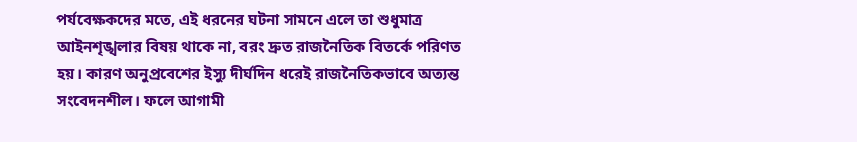পর্যবেক্ষকদের মতে, এই ধরনের ঘটনা সামনে এলে তা শুধুমাত্র আইনশৃঙ্খলার বিষয় থাকে না, বরং দ্রুত রাজনৈতিক বিতর্কে পরিণত হয়। কারণ অনুপ্রবেশের ইস্যু দীর্ঘদিন ধরেই রাজনৈতিকভাবে অত্যন্ত সংবেদনশীল। ফলে আগামী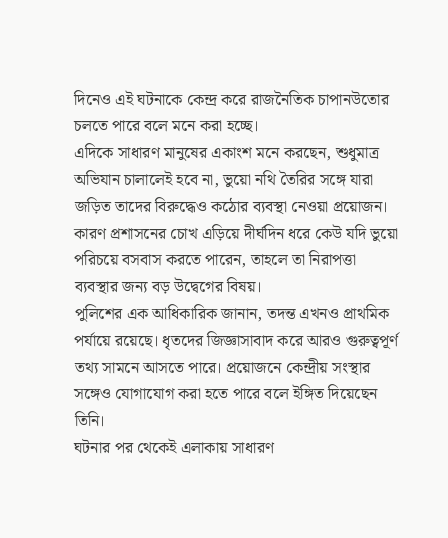দিনেও এই ঘটনাকে কেন্দ্র করে রাজনৈতিক চাপানউতোর চলতে পারে বলে মনে করা হচ্ছে।
এদিকে সাধারণ মানুষের একাংশ মনে করছেন, শুধুমাত্র অভিযান চালালেই হবে না, ভুয়ো নথি তৈরির সঙ্গে যারা জড়িত তাদের বিরুদ্ধেও কঠোর ব্যবস্থা নেওয়া প্রয়োজন। কারণ প্রশাসনের চোখ এড়িয়ে দীর্ঘদিন ধরে কেউ যদি ভুয়ো পরিচয়ে বসবাস করতে পারেন, তাহলে তা নিরাপত্তা ব্যবস্থার জন্য বড় উদ্বেগের বিষয়।
পুলিশের এক আধিকারিক জানান, তদন্ত এখনও প্রাথমিক পর্যায়ে রয়েছে। ধৃতদের জিজ্ঞাসাবাদ করে আরও গুরুত্বপূর্ণ তথ্য সামনে আসতে পারে। প্রয়োজনে কেন্দ্রীয় সংস্থার সঙ্গেও যোগাযোগ করা হতে পারে বলে ইঙ্গিত দিয়েছেন তিনি।
ঘটনার পর থেকেই এলাকায় সাধারণ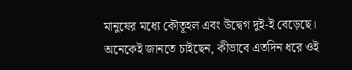মানুষের মধ্যে কৌতূহল এবং উদ্বেগ দুই-ই বেড়েছে। অনেকেই জানতে চাইছেন, কীভাবে এতদিন ধরে ওই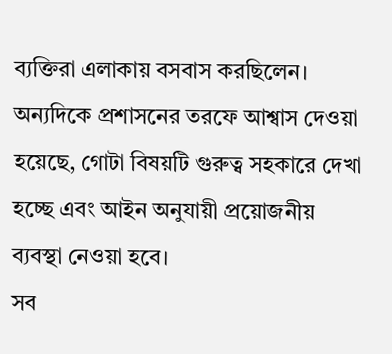ব্যক্তিরা এলাকায় বসবাস করছিলেন। অন্যদিকে প্রশাসনের তরফে আশ্বাস দেওয়া হয়েছে, গোটা বিষয়টি গুরুত্ব সহকারে দেখা হচ্ছে এবং আইন অনুযায়ী প্রয়োজনীয় ব্যবস্থা নেওয়া হবে।
সব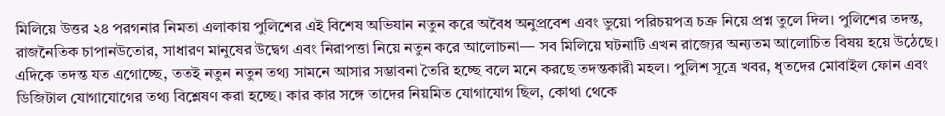মিলিয়ে উত্তর ২৪ পরগনার নিমতা এলাকায় পুলিশের এই বিশেষ অভিযান নতুন করে অবৈধ অনুপ্রবেশ এবং ভুয়ো পরিচয়পত্র চক্র নিয়ে প্রশ্ন তুলে দিল। পুলিশের তদন্ত, রাজনৈতিক চাপানউতোর, সাধারণ মানুষের উদ্বেগ এবং নিরাপত্তা নিয়ে নতুন করে আলোচনা— সব মিলিয়ে ঘটনাটি এখন রাজ্যের অন্যতম আলোচিত বিষয় হয়ে উঠেছে।
এদিকে তদন্ত যত এগোচ্ছে, ততই নতুন নতুন তথ্য সামনে আসার সম্ভাবনা তৈরি হচ্ছে বলে মনে করছে তদন্তকারী মহল। পুলিশ সূত্রে খবর, ধৃতদের মোবাইল ফোন এবং ডিজিটাল যোগাযোগের তথ্য বিশ্লেষণ করা হচ্ছে। কার কার সঙ্গে তাদের নিয়মিত যোগাযোগ ছিল, কোথা থেকে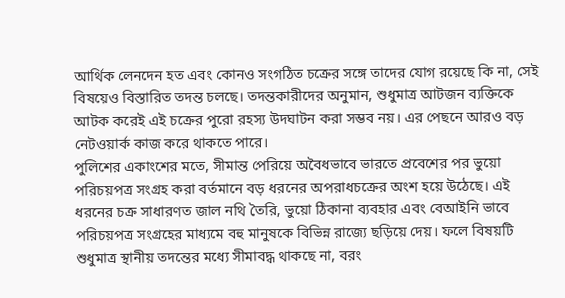আর্থিক লেনদেন হত এবং কোনও সংগঠিত চক্রের সঙ্গে তাদের যোগ রয়েছে কি না, সেই বিষয়েও বিস্তারিত তদন্ত চলছে। তদন্তকারীদের অনুমান, শুধুমাত্র আটজন ব্যক্তিকে আটক করেই এই চক্রের পুরো রহস্য উদঘাটন করা সম্ভব নয়। এর পেছনে আরও বড় নেটওয়ার্ক কাজ করে থাকতে পারে।
পুলিশের একাংশের মতে, সীমান্ত পেরিয়ে অবৈধভাবে ভারতে প্রবেশের পর ভুয়ো পরিচয়পত্র সংগ্রহ করা বর্তমানে বড় ধরনের অপরাধচক্রের অংশ হয়ে উঠেছে। এই ধরনের চক্র সাধারণত জাল নথি তৈরি, ভুয়ো ঠিকানা ব্যবহার এবং বেআইনি ভাবে পরিচয়পত্র সংগ্রহের মাধ্যমে বহু মানুষকে বিভিন্ন রাজ্যে ছড়িয়ে দেয়। ফলে বিষয়টি শুধুমাত্র স্থানীয় তদন্তের মধ্যে সীমাবদ্ধ থাকছে না, বরং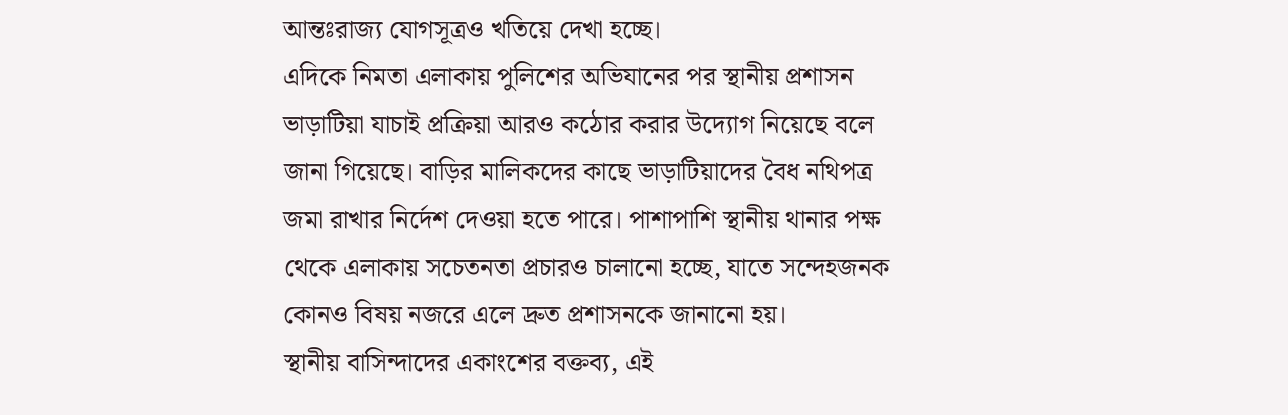আন্তঃরাজ্য যোগসূত্রও খতিয়ে দেখা হচ্ছে।
এদিকে নিমতা এলাকায় পুলিশের অভিযানের পর স্থানীয় প্রশাসন ভাড়াটিয়া যাচাই প্রক্রিয়া আরও কঠোর করার উদ্যোগ নিয়েছে বলে জানা গিয়েছে। বাড়ির মালিকদের কাছে ভাড়াটিয়াদের বৈধ নথিপত্র জমা রাখার নির্দেশ দেওয়া হতে পারে। পাশাপাশি স্থানীয় থানার পক্ষ থেকে এলাকায় সচেতনতা প্রচারও চালানো হচ্ছে, যাতে সন্দেহজনক কোনও বিষয় নজরে এলে দ্রুত প্রশাসনকে জানানো হয়।
স্থানীয় বাসিন্দাদের একাংশের বক্তব্য, এই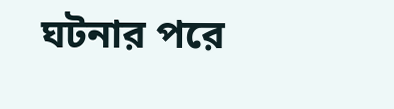ঘটনার পরে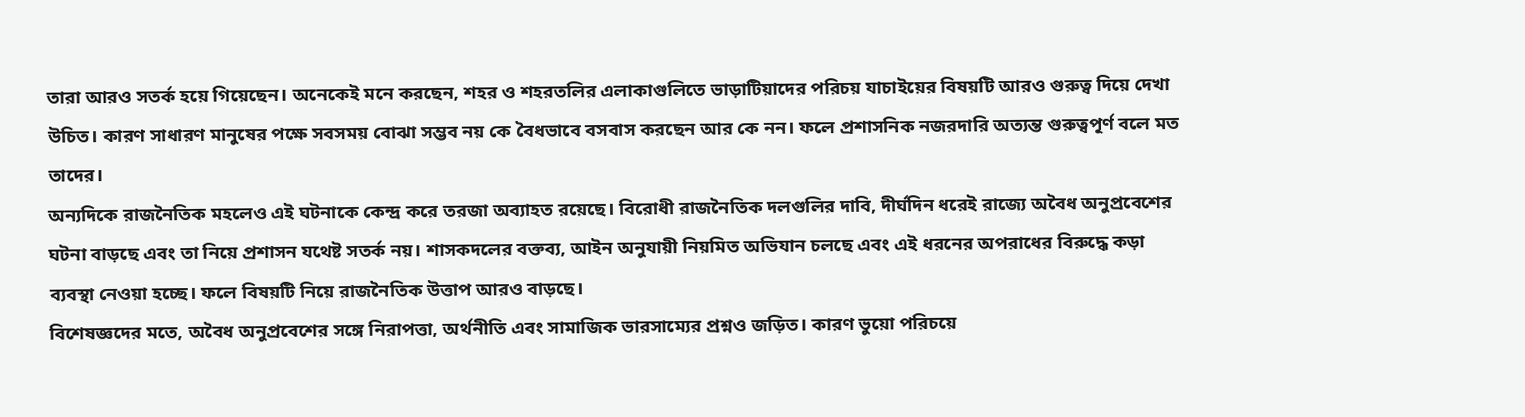তারা আরও সতর্ক হয়ে গিয়েছেন। অনেকেই মনে করছেন, শহর ও শহরতলির এলাকাগুলিতে ভাড়াটিয়াদের পরিচয় যাচাইয়ের বিষয়টি আরও গুরুত্ব দিয়ে দেখা উচিত। কারণ সাধারণ মানুষের পক্ষে সবসময় বোঝা সম্ভব নয় কে বৈধভাবে বসবাস করছেন আর কে নন। ফলে প্রশাসনিক নজরদারি অত্যন্ত গুরুত্বপূর্ণ বলে মত তাদের।
অন্যদিকে রাজনৈতিক মহলেও এই ঘটনাকে কেন্দ্র করে তরজা অব্যাহত রয়েছে। বিরোধী রাজনৈতিক দলগুলির দাবি, দীর্ঘদিন ধরেই রাজ্যে অবৈধ অনুপ্রবেশের ঘটনা বাড়ছে এবং তা নিয়ে প্রশাসন যথেষ্ট সতর্ক নয়। শাসকদলের বক্তব্য, আইন অনুযায়ী নিয়মিত অভিযান চলছে এবং এই ধরনের অপরাধের বিরুদ্ধে কড়া ব্যবস্থা নেওয়া হচ্ছে। ফলে বিষয়টি নিয়ে রাজনৈতিক উত্তাপ আরও বাড়ছে।
বিশেষজ্ঞদের মতে, অবৈধ অনুপ্রবেশের সঙ্গে নিরাপত্তা, অর্থনীতি এবং সামাজিক ভারসাম্যের প্রশ্নও জড়িত। কারণ ভুয়ো পরিচয়ে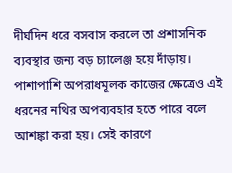দীর্ঘদিন ধরে বসবাস করলে তা প্রশাসনিক ব্যবস্থার জন্য বড় চ্যালেঞ্জ হয়ে দাঁড়ায়। পাশাপাশি অপরাধমূলক কাজের ক্ষেত্রেও এই ধরনের নথির অপব্যবহার হতে পারে বলে আশঙ্কা করা হয়। সেই কারণে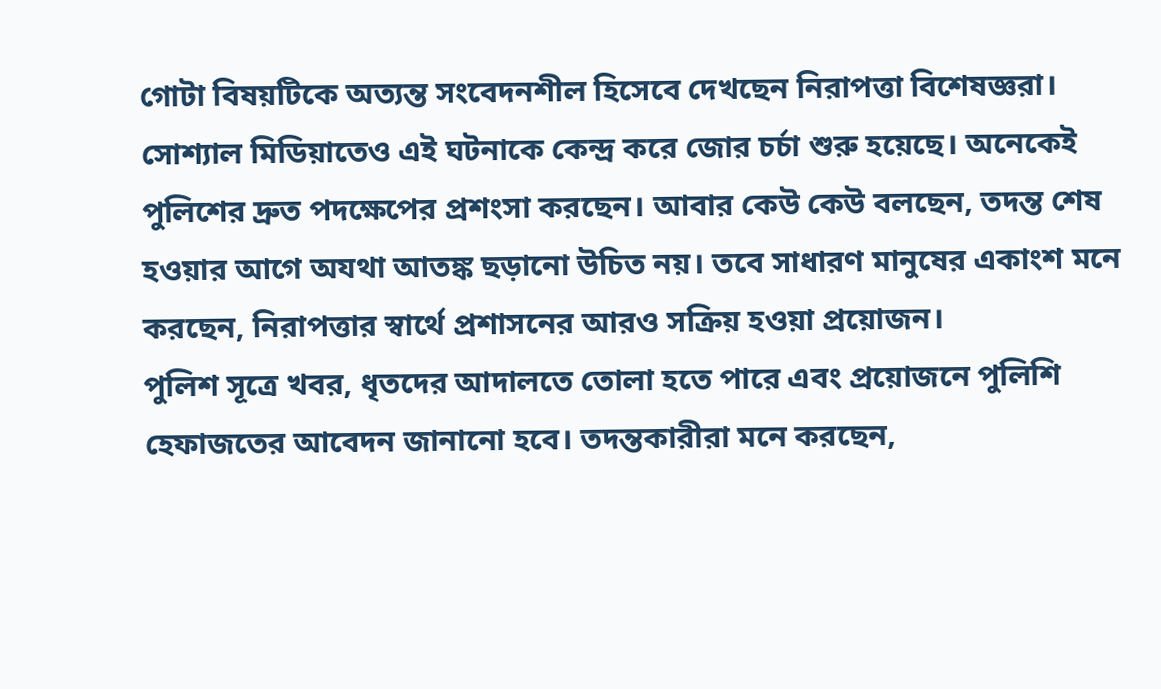গোটা বিষয়টিকে অত্যন্ত সংবেদনশীল হিসেবে দেখছেন নিরাপত্তা বিশেষজ্ঞরা।
সোশ্যাল মিডিয়াতেও এই ঘটনাকে কেন্দ্র করে জোর চর্চা শুরু হয়েছে। অনেকেই পুলিশের দ্রুত পদক্ষেপের প্রশংসা করছেন। আবার কেউ কেউ বলছেন, তদন্ত শেষ হওয়ার আগে অযথা আতঙ্ক ছড়ানো উচিত নয়। তবে সাধারণ মানুষের একাংশ মনে করছেন, নিরাপত্তার স্বার্থে প্রশাসনের আরও সক্রিয় হওয়া প্রয়োজন।
পুলিশ সূত্রে খবর, ধৃতদের আদালতে তোলা হতে পারে এবং প্রয়োজনে পুলিশি হেফাজতের আবেদন জানানো হবে। তদন্তকারীরা মনে করছেন,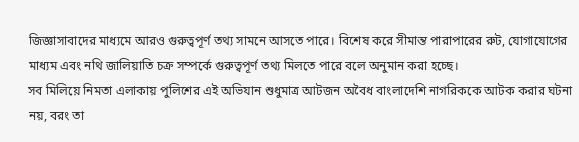জিজ্ঞাসাবাদের মাধ্যমে আরও গুরুত্বপূর্ণ তথ্য সামনে আসতে পারে। বিশেষ করে সীমান্ত পারাপারের রুট, যোগাযোগের মাধ্যম এবং নথি জালিয়াতি চক্র সম্পর্কে গুরুত্বপূর্ণ তথ্য মিলতে পারে বলে অনুমান করা হচ্ছে।
সব মিলিয়ে নিমতা এলাকায় পুলিশের এই অভিযান শুধুমাত্র আটজন অবৈধ বাংলাদেশি নাগরিককে আটক করার ঘটনা নয়, বরং তা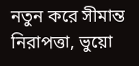নতুন করে সীমান্ত নিরাপত্তা, ভুয়ো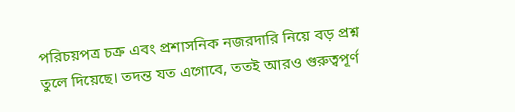পরিচয়পত্র চক্র এবং প্রশাসনিক নজরদারি নিয়ে বড় প্রশ্ন তুলে দিয়েছে। তদন্ত যত এগোবে, ততই আরও গুরুত্বপূর্ণ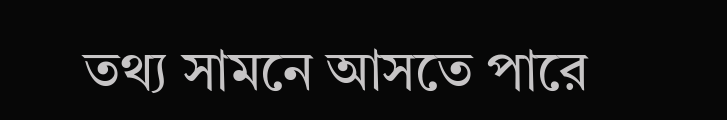তথ্য সামনে আসতে পারে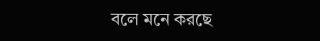বলে মনে করছে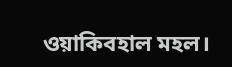ওয়াকিবহাল মহল।